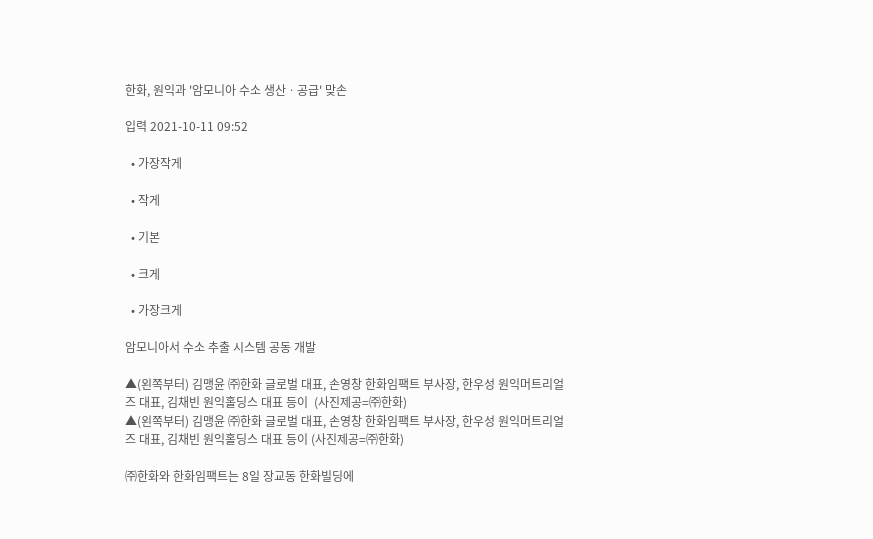한화, 원익과 '암모니아 수소 생산ㆍ공급' 맞손

입력 2021-10-11 09:52

  • 가장작게

  • 작게

  • 기본

  • 크게

  • 가장크게

암모니아서 수소 추출 시스템 공동 개발

▲(왼쪽부터) 김맹윤 ㈜한화 글로벌 대표, 손영창 한화임팩트 부사장, 한우성 원익머트리얼즈 대표, 김채빈 원익홀딩스 대표 등이  (사진제공=㈜한화)
▲(왼쪽부터) 김맹윤 ㈜한화 글로벌 대표, 손영창 한화임팩트 부사장, 한우성 원익머트리얼즈 대표, 김채빈 원익홀딩스 대표 등이 (사진제공=㈜한화)

㈜한화와 한화임팩트는 8일 장교동 한화빌딩에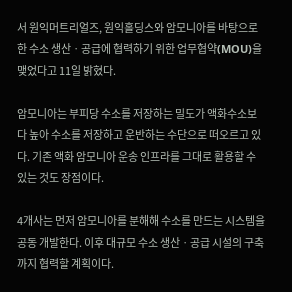서 원익머트리얼즈, 원익홀딩스와 암모니아를 바탕으로 한 수소 생산ㆍ공급에 협력하기 위한 업무협약(MOU)을 맺었다고 11일 밝혔다.

암모니아는 부피당 수소를 저장하는 밀도가 액화수소보다 높아 수소를 저장하고 운반하는 수단으로 떠오르고 있다. 기존 액화 암모니아 운송 인프라를 그대로 활용할 수 있는 것도 장점이다.

4개사는 먼저 암모니아를 분해해 수소를 만드는 시스템을 공동 개발한다. 이후 대규모 수소 생산ㆍ공급 시설의 구축까지 협력할 계획이다.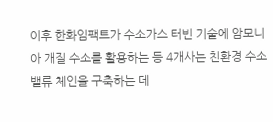이후 한화임팩트가 수소가스 터빈 기술에 암모니아 개질 수소를 활용하는 등 4개사는 친환경 수소 밸류 체인을 구축하는 데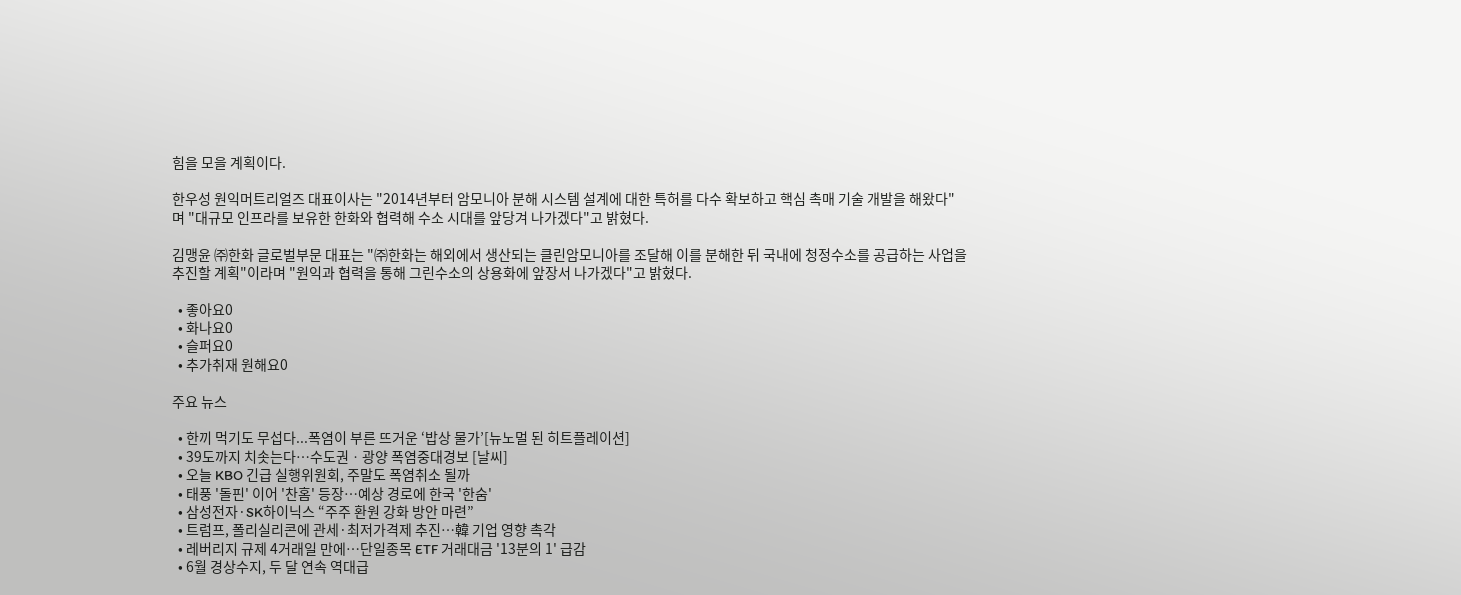힘을 모을 계획이다.

한우성 원익머트리얼즈 대표이사는 "2014년부터 암모니아 분해 시스템 설계에 대한 특허를 다수 확보하고 핵심 촉매 기술 개발을 해왔다"며 "대규모 인프라를 보유한 한화와 협력해 수소 시대를 앞당겨 나가겠다"고 밝혔다.

김맹윤 ㈜한화 글로벌부문 대표는 "㈜한화는 해외에서 생산되는 클린암모니아를 조달해 이를 분해한 뒤 국내에 청정수소를 공급하는 사업을 추진할 계획"이라며 "원익과 협력을 통해 그린수소의 상용화에 앞장서 나가겠다"고 밝혔다.

  • 좋아요0
  • 화나요0
  • 슬퍼요0
  • 추가취재 원해요0

주요 뉴스

  • 한끼 먹기도 무섭다...폭염이 부른 뜨거운 ‘밥상 물가’[뉴노멀 된 히트플레이션]
  • 39도까지 치솟는다⋯수도권ㆍ광양 폭염중대경보 [날씨]
  • 오늘 KBO 긴급 실행위원회, 주말도 폭염취소 될까
  • 태풍 '돌핀' 이어 '찬홈' 등장…예상 경로에 한국 '한숨'
  • 삼성전자·SK하이닉스 “주주 환원 강화 방안 마련”
  • 트럼프, 폴리실리콘에 관세·최저가격제 추진…韓 기업 영향 촉각
  • 레버리지 규제 4거래일 만에…단일종목 ETF 거래대금 '13분의 1' 급감
  • 6월 경상수지, 두 달 연속 역대급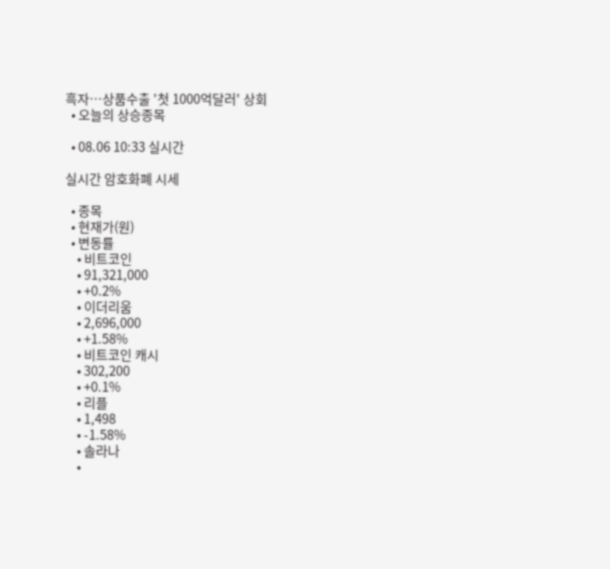흑자⋯상품수출 '첫 1000억달러' 상회
  • 오늘의 상승종목

  • 08.06 10:33 실시간

실시간 암호화폐 시세

  • 종목
  • 현재가(원)
  • 변동률
    • 비트코인
    • 91,321,000
    • +0.2%
    • 이더리움
    • 2,696,000
    • +1.58%
    • 비트코인 캐시
    • 302,200
    • +0.1%
    • 리플
    • 1,498
    • -1.58%
    • 솔라나
    •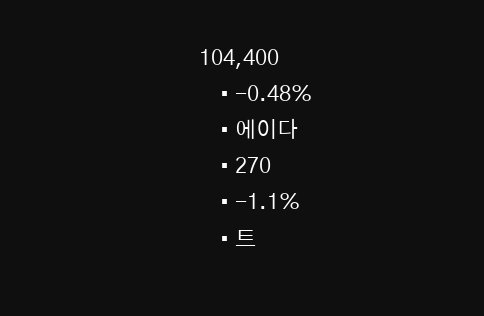104,400
    • -0.48%
    • 에이다
    • 270
    • -1.1%
    • 트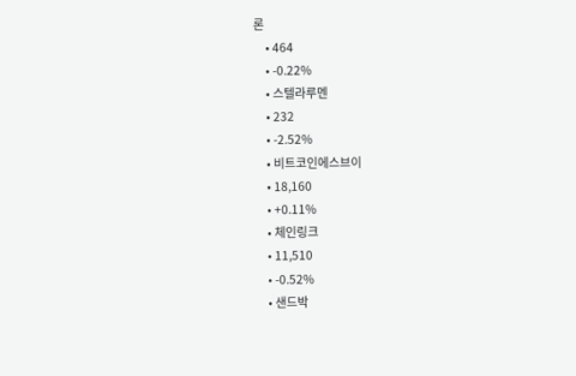론
    • 464
    • -0.22%
    • 스텔라루멘
    • 232
    • -2.52%
    • 비트코인에스브이
    • 18,160
    • +0.11%
    • 체인링크
    • 11,510
    • -0.52%
    • 샌드박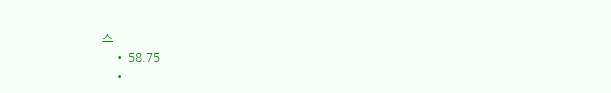스
    • 58.75
    •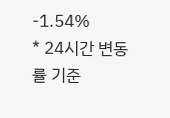-1.54%
* 24시간 변동률 기준